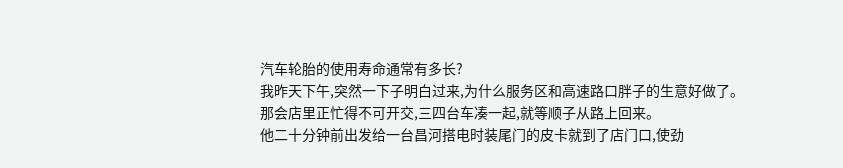汽车轮胎的使用寿命通常有多长?
我昨天下午,突然一下子明白过来,为什么服务区和高速路口胖子的生意好做了。
那会店里正忙得不可开交,三四台车凑一起,就等顺子从路上回来。
他二十分钟前出发给一台昌河搭电时装尾门的皮卡就到了店门口,使劲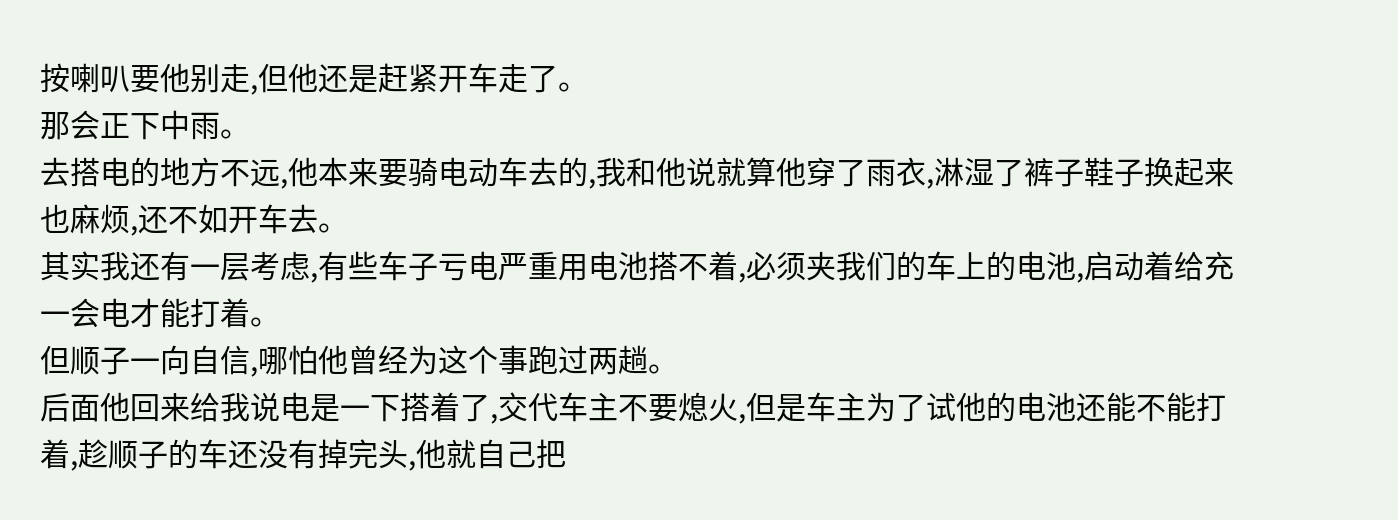按喇叭要他别走,但他还是赶紧开车走了。
那会正下中雨。
去搭电的地方不远,他本来要骑电动车去的,我和他说就算他穿了雨衣,淋湿了裤子鞋子换起来也麻烦,还不如开车去。
其实我还有一层考虑,有些车子亏电严重用电池搭不着,必须夹我们的车上的电池,启动着给充一会电才能打着。
但顺子一向自信,哪怕他曾经为这个事跑过两趟。
后面他回来给我说电是一下搭着了,交代车主不要熄火,但是车主为了试他的电池还能不能打着,趁顺子的车还没有掉完头,他就自己把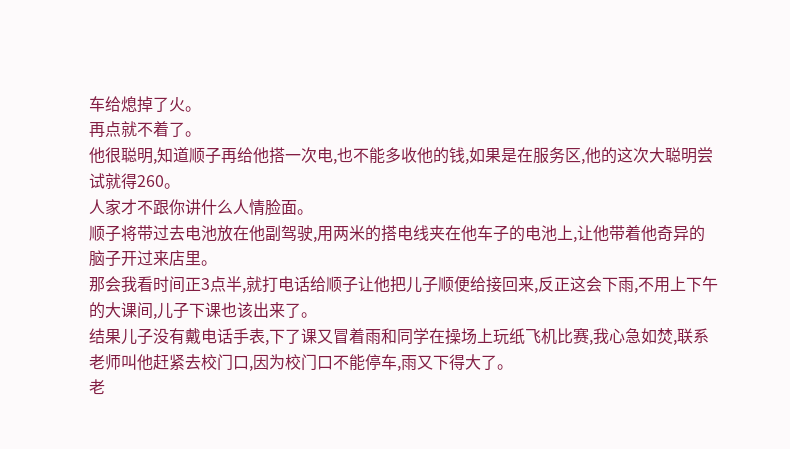车给熄掉了火。
再点就不着了。
他很聪明,知道顺子再给他搭一次电,也不能多收他的钱,如果是在服务区,他的这次大聪明尝试就得260。
人家才不跟你讲什么人情脸面。
顺子将带过去电池放在他副驾驶,用两米的搭电线夹在他车子的电池上,让他带着他奇异的脑子开过来店里。
那会我看时间正3点半,就打电话给顺子让他把儿子顺便给接回来,反正这会下雨,不用上下午的大课间,儿子下课也该出来了。
结果儿子没有戴电话手表,下了课又冒着雨和同学在操场上玩纸飞机比赛,我心急如焚,联系老师叫他赶紧去校门口,因为校门口不能停车,雨又下得大了。
老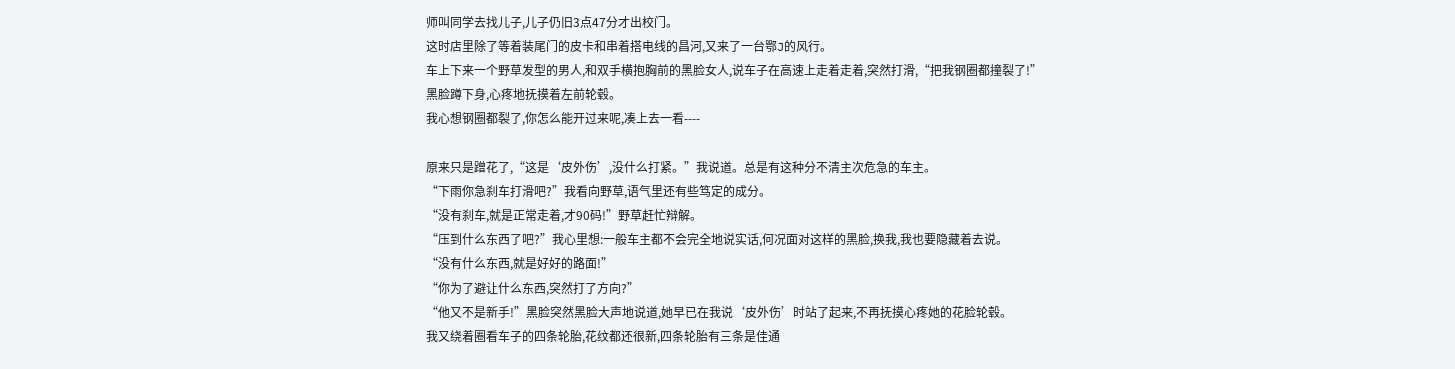师叫同学去找儿子,儿子仍旧3点47分才出校门。
这时店里除了等着装尾门的皮卡和串着搭电线的昌河,又来了一台鄂J的风行。
车上下来一个野草发型的男人,和双手横抱胸前的黑脸女人,说车子在高速上走着走着,突然打滑,“把我钢圈都撞裂了!”
黑脸蹲下身,心疼地抚摸着左前轮毂。
我心想钢圈都裂了,你怎么能开过来呢,凑上去一看----

原来只是蹭花了,“这是‘皮外伤’,没什么打紧。”我说道。总是有这种分不清主次危急的车主。
“下雨你急刹车打滑吧?”我看向野草,语气里还有些笃定的成分。
“没有刹车,就是正常走着,才90码!”野草赶忙辩解。
“压到什么东西了吧?”我心里想:一般车主都不会完全地说实话,何况面对这样的黑脸,换我,我也要隐藏着去说。
“没有什么东西,就是好好的路面!”
“你为了避让什么东西,突然打了方向?”
“他又不是新手!”黑脸突然黑脸大声地说道,她早已在我说‘皮外伤’时站了起来,不再抚摸心疼她的花脸轮毂。
我又绕着圈看车子的四条轮胎,花纹都还很新,四条轮胎有三条是佳通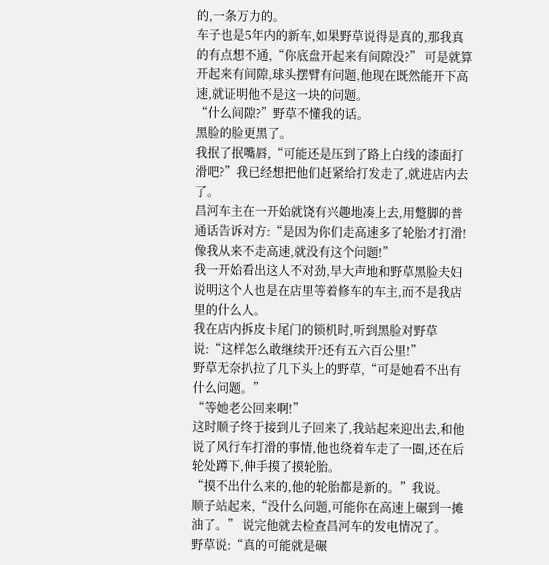的,一条万力的。
车子也是5年内的新车,如果野草说得是真的,那我真的有点想不通,“你底盘开起来有间隙没?” 可是就算开起来有间隙,球头摆臂有问题,他现在既然能开下高速,就证明他不是这一块的问题。
“什么间隙?”野草不懂我的话。
黑脸的脸更黑了。
我抿了抿嘴唇,“可能还是压到了路上白线的漆面打滑吧?”我已经想把他们赶紧给打发走了,就进店内去了。
昌河车主在一开始就饶有兴趣地凑上去,用蹩脚的普通话告诉对方:“是因为你们走高速多了轮胎才打滑!像我从来不走高速,就没有这个问题!”
我一开始看出这人不对劲,早大声地和野草黑脸夫妇说明这个人也是在店里等着修车的车主,而不是我店里的什么人。
我在店内拆皮卡尾门的锁机时,听到黑脸对野草说:“这样怎么敢继续开?还有五六百公里!”
野草无奈扒拉了几下头上的野草,“可是她看不出有什么问题。”
“等她老公回来啊!”
这时顺子终于接到儿子回来了,我站起来迎出去,和他说了风行车打滑的事情,他也绕着车走了一圈,还在后轮处蹲下,伸手摸了摸轮胎。
“摸不出什么来的,他的轮胎都是新的。”我说。
顺子站起来,“没什么问题,可能你在高速上碾到一摊油了。” 说完他就去检查昌河车的发电情况了。
野草说:“真的可能就是碾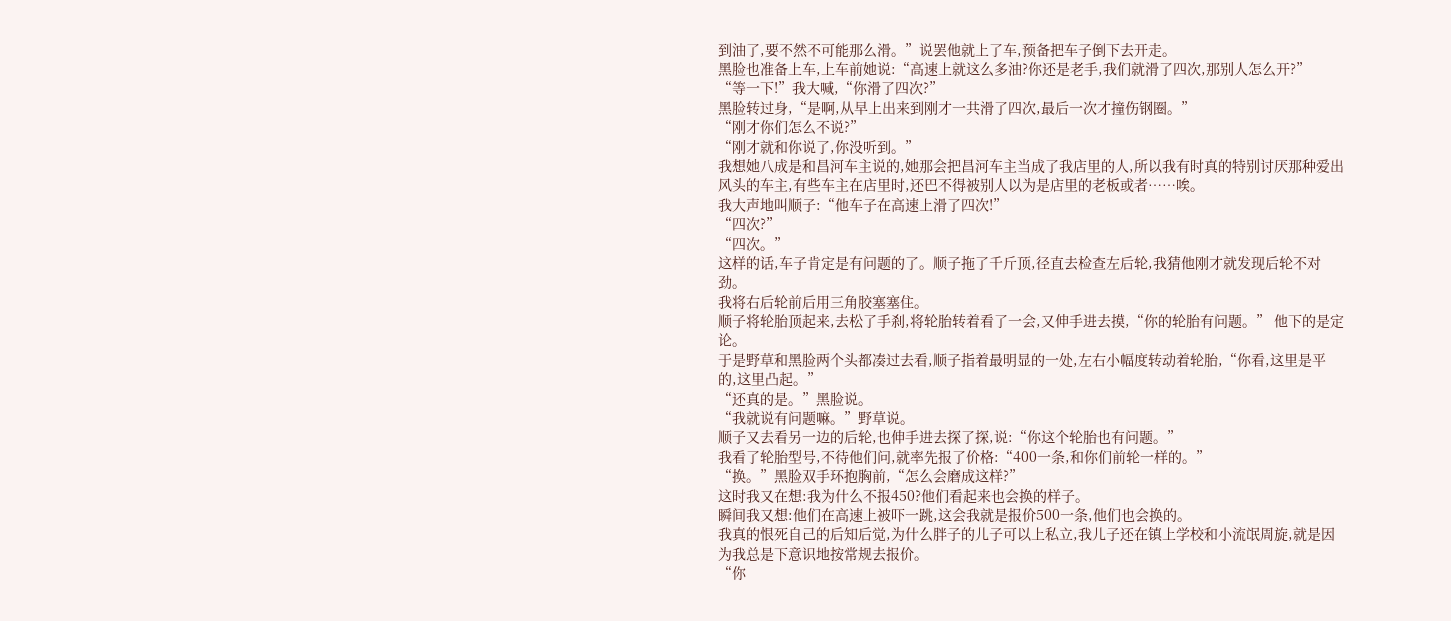到油了,要不然不可能那么滑。”说罢他就上了车,预备把车子倒下去开走。
黑脸也准备上车,上车前她说:“高速上就这么多油?你还是老手,我们就滑了四次,那别人怎么开?”
“等一下!”我大喊,“你滑了四次?”
黑脸转过身,“是啊,从早上出来到刚才一共滑了四次,最后一次才撞伤钢圈。”
“刚才你们怎么不说?”
“刚才就和你说了,你没听到。”
我想她八成是和昌河车主说的,她那会把昌河车主当成了我店里的人,所以我有时真的特别讨厌那种爱出风头的车主,有些车主在店里时,还巴不得被别人以为是店里的老板或者……唉。
我大声地叫顺子:“他车子在高速上滑了四次!”
“四次?”
“四次。”
这样的话,车子肯定是有问题的了。顺子拖了千斤顶,径直去检查左后轮,我猜他刚才就发现后轮不对劲。
我将右后轮前后用三角胶塞塞住。
顺子将轮胎顶起来,去松了手刹,将轮胎转着看了一会,又伸手进去摸,“你的轮胎有问题。” 他下的是定论。
于是野草和黑脸两个头都凑过去看,顺子指着最明显的一处,左右小幅度转动着轮胎,“你看,这里是平的,这里凸起。”
“还真的是。”黑脸说。
“我就说有问题嘛。”野草说。
顺子又去看另一边的后轮,也伸手进去探了探,说:“你这个轮胎也有问题。”
我看了轮胎型号,不待他们问,就率先报了价格:“400一条,和你们前轮一样的。”
“换。”黑脸双手环抱胸前,“怎么会磨成这样?”
这时我又在想:我为什么不报450?他们看起来也会换的样子。
瞬间我又想:他们在高速上被吓一跳,这会我就是报价500一条,他们也会换的。
我真的恨死自己的后知后觉,为什么胖子的儿子可以上私立,我儿子还在镇上学校和小流氓周旋,就是因为我总是下意识地按常规去报价。
“你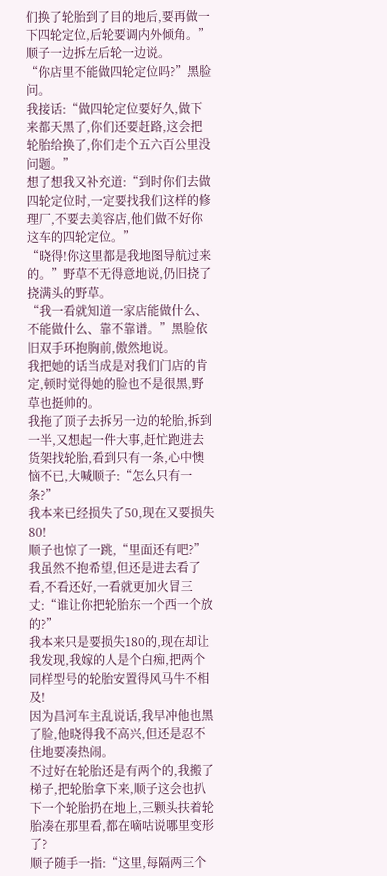们换了轮胎到了目的地后,要再做一下四轮定位,后轮要调内外倾角。”顺子一边拆左后轮一边说。
“你店里不能做四轮定位吗?”黑脸问。
我接话:“做四轮定位要好久,做下来都天黑了,你们还要赶路,这会把轮胎给换了,你们走个五六百公里没问题。”
想了想我又补充道:“到时你们去做四轮定位时,一定要找我们这样的修理厂,不要去美容店,他们做不好你这车的四轮定位。”
“晓得!你这里都是我地图导航过来的。”野草不无得意地说,仍旧挠了挠满头的野草。
“我一看就知道一家店能做什么、不能做什么、靠不靠谱。”黑脸依旧双手环抱胸前,傲然地说。
我把她的话当成是对我们门店的肯定,顿时觉得她的脸也不是很黑,野草也挺帅的。
我拖了顶子去拆另一边的轮胎,拆到一半,又想起一件大事,赶忙跑进去货架找轮胎,看到只有一条,心中懊恼不已,大喊顺子:“怎么只有一条?”
我本来已经损失了50,现在又要损失80!
顺子也惊了一跳,“里面还有吧?”
我虽然不抱希望,但还是进去看了看,不看还好,一看就更加火冒三丈:“谁让你把轮胎东一个西一个放的?”
我本来只是要损失180的,现在却让我发现,我嫁的人是个白痴,把两个同样型号的轮胎安置得风马牛不相及!
因为昌河车主乱说话,我早冲他也黑了脸,他晓得我不高兴,但还是忍不住地要凑热闹。
不过好在轮胎还是有两个的,我搬了梯子,把轮胎拿下来,顺子这会也扒下一个轮胎扔在地上,三颗头扶着轮胎凑在那里看,都在嘀咕说哪里变形了?
顺子随手一指:“这里,每隔两三个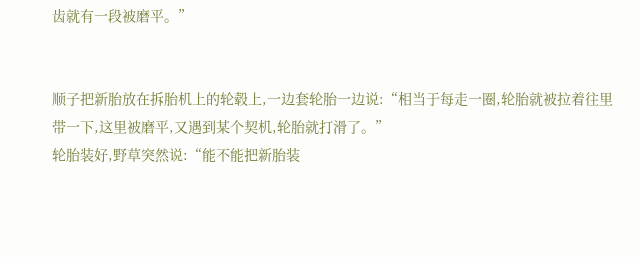齿就有一段被磨平。”


顺子把新胎放在拆胎机上的轮毂上,一边套轮胎一边说:“相当于每走一圈,轮胎就被拉着往里带一下,这里被磨平,又遇到某个契机,轮胎就打滑了。”
轮胎装好,野草突然说:“能不能把新胎装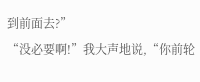到前面去?”
“没必要啊!”我大声地说,“你前轮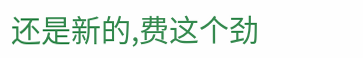还是新的,费这个劲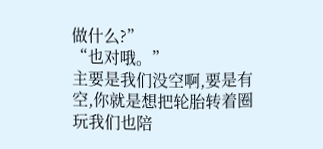做什么?”
“也对哦。”
主要是我们没空啊,要是有空,你就是想把轮胎转着圈玩我们也陪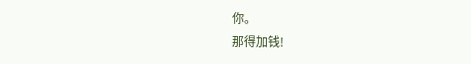你。
那得加钱!